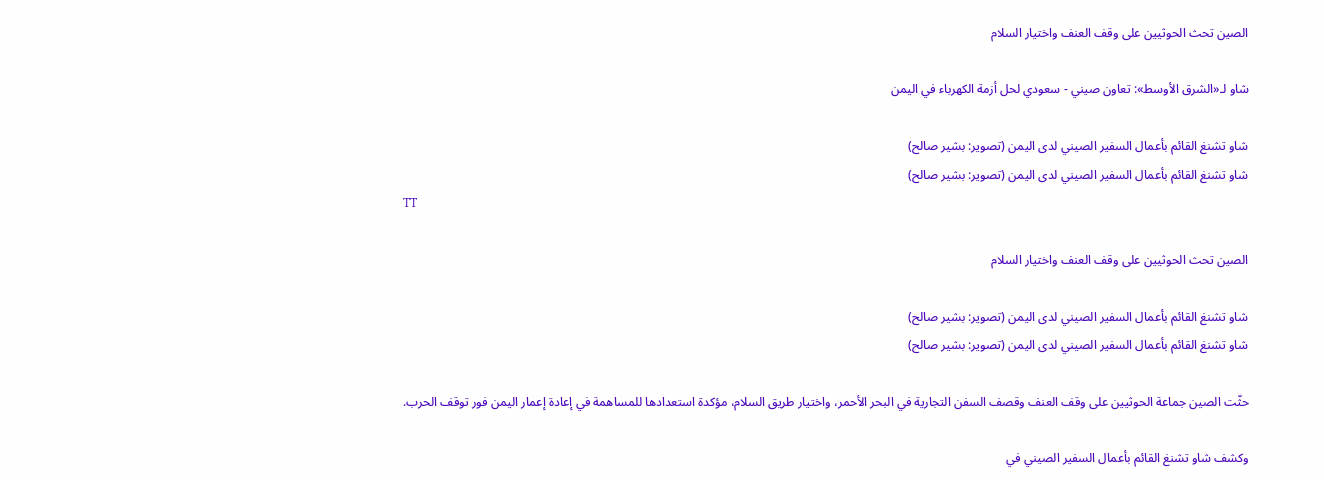الصين تحث الحوثيين على وقف العنف واختيار السلام

شاو لـ«الشرق الأوسط»: تعاون صيني - سعودي لحل أزمة الكهرباء في اليمن

شاو تشنغ القائم بأعمال السفير الصيني لدى اليمن (تصوير: بشير صالح)
شاو تشنغ القائم بأعمال السفير الصيني لدى اليمن (تصوير: بشير صالح)
TT

الصين تحث الحوثيين على وقف العنف واختيار السلام

شاو تشنغ القائم بأعمال السفير الصيني لدى اليمن (تصوير: بشير صالح)
شاو تشنغ القائم بأعمال السفير الصيني لدى اليمن (تصوير: بشير صالح)

حثّت الصين جماعة الحوثيين على وقف العنف وقصف السفن التجارية في البحر الأحمر، واختيار طريق السلام، مؤكدة استعدادها للمساهمة في إعادة إعمار اليمن فور توقف الحرب.

وكشف شاو تشنغ القائم بأعمال السفير الصيني في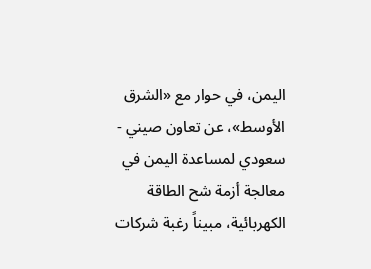اليمن، في حوار مع «الشرق الأوسط»، عن تعاون صيني - سعودي لمساعدة اليمن في معالجة أزمة شح الطاقة الكهربائية، مبيناً رغبة شركات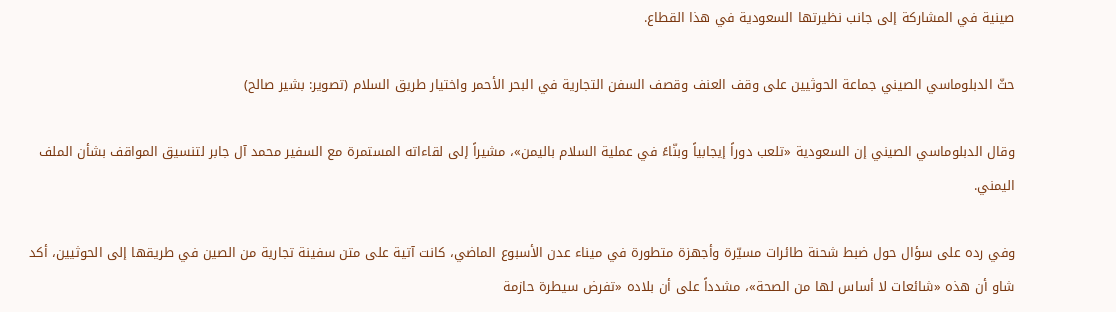صينية في المشاركة إلى جانب نظيرتها السعودية في هذا القطاع.

حثّ الدبلوماسي الصيني جماعة الحوثيين على وقف العنف وقصف السفن التجارية في البحر الأحمر واختيار طريق السلام (تصوير: بشير صالح)

وقال الدبلوماسي الصيني إن السعودية «تلعب دوراً إيجابياً وبنّاءً في عملية السلام باليمن»، مشيراً إلى لقاءاته المستمرة مع السفير محمد آل جابر لتنسيق المواقف بشأن الملف اليمني.

وفي رده على سؤال حول ضبط شحنة طائرات مسيّرة وأجهزة متطورة في ميناء عدن الأسبوع الماضي، كانت آتية على متن سفينة تجارية من الصين في طريقها إلى الحوثيين، أكد شاو أن هذه «شائعات لا أساس لها من الصحة»، مشدداً على أن بلاده «تفرض سيطرة حازمة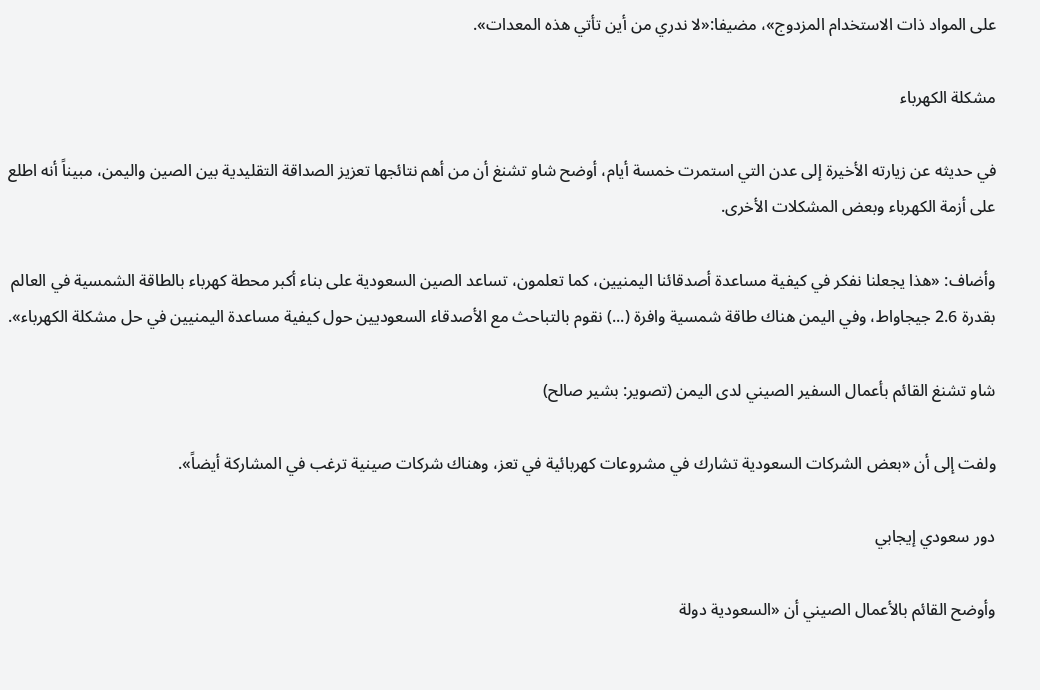على المواد ذات الاستخدام المزدوج»، مضيفا:«لا ندري من أين تأتي هذه المعدات».

مشكلة الكهرباء

في حديثه عن زيارته الأخيرة إلى عدن التي استمرت خمسة أيام، أوضح شاو تشنغ أن من أهم نتائجها تعزيز الصداقة التقليدية بين الصين واليمن، مبيناً أنه اطلع على أزمة الكهرباء وبعض المشكلات الأخرى.

وأضاف: «هذا يجعلنا نفكر في كيفية مساعدة أصدقائنا اليمنيين، كما تعلمون، تساعد الصين السعودية على بناء أكبر محطة كهرباء بالطاقة الشمسية في العالم بقدرة 2.6 جيجاواط، وفي اليمن هناك طاقة شمسية وافرة (...) نقوم بالتباحث مع الأصدقاء السعوديين حول كيفية مساعدة اليمنيين في حل مشكلة الكهرباء».

شاو تشنغ القائم بأعمال السفير الصيني لدى اليمن (تصوير: بشير صالح)

ولفت إلى أن «بعض الشركات السعودية تشارك في مشروعات كهربائية في تعز، وهناك شركات صينية ترغب في المشاركة أيضاً».

دور سعودي إيجابي

وأوضح القائم بالأعمال الصيني أن «السعودية دولة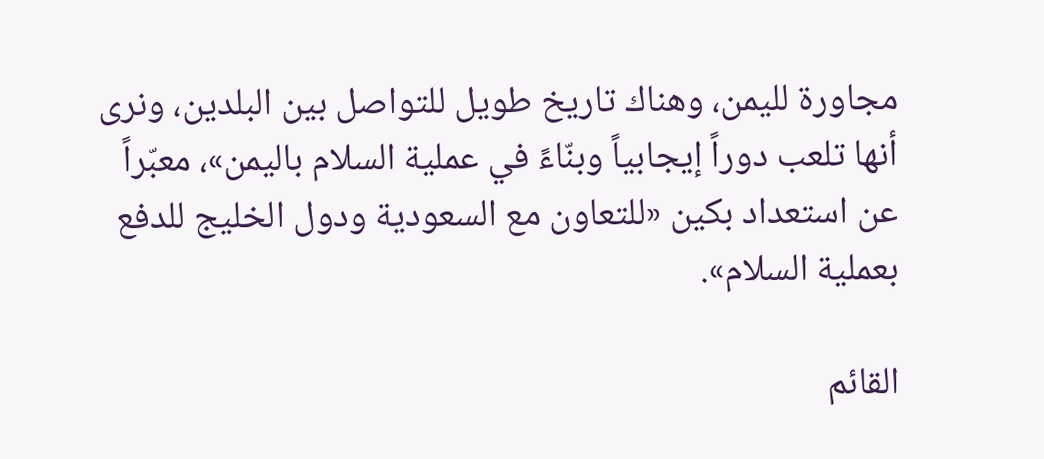مجاورة لليمن، وهناك تاريخ طويل للتواصل بين البلدين، ونرى أنها تلعب دوراً إيجابياً وبنّاءً في عملية السلام باليمن»، معبّراً عن استعداد بكين «للتعاون مع السعودية ودول الخليج للدفع بعملية السلام».

القائم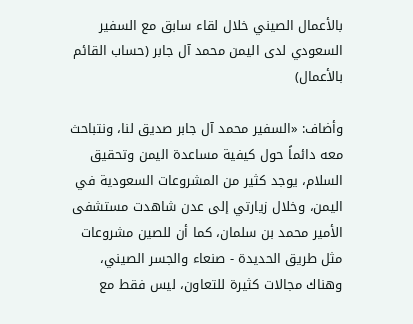بالأعمال الصيني خلال لقاء سابق مع السفير السعودي لدى اليمن محمد آل جابر (حساب القائم بالأعمال)

وأضاف: «السفير محمد آل جابر صديق لنا، ونتباحث معه دائماً حول كيفية مساعدة اليمن وتحقيق السلام، يوجد كثير من المشروعات السعودية في اليمن، وخلال زيارتي إلى عدن شاهدت مستشفى الأمير محمد بن سلمان، كما أن للصين مشروعات مثل طريق الحديدة - صنعاء والجسر الصيني، وهناك مجالات كثيرة للتعاون، ليس فقط مع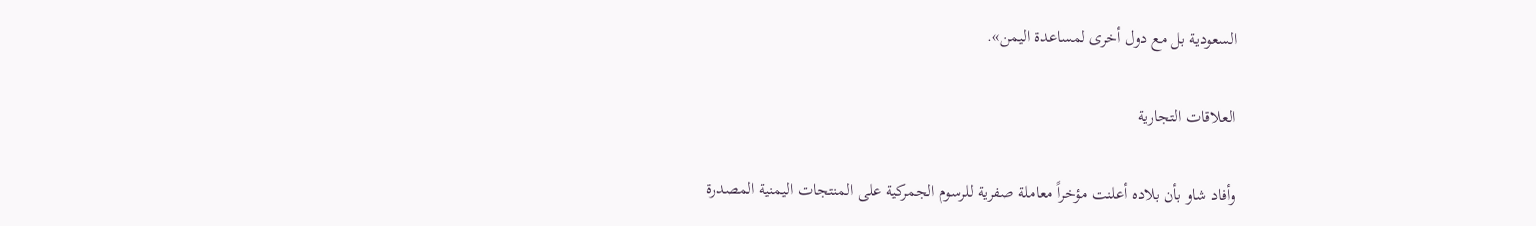السعودية بل مع دول أخرى لمساعدة اليمن».

العلاقات التجارية

وأفاد شاو بأن بلاده أعلنت مؤخراً معاملة صفرية للرسوم الجمركية على المنتجات اليمنية المصدرة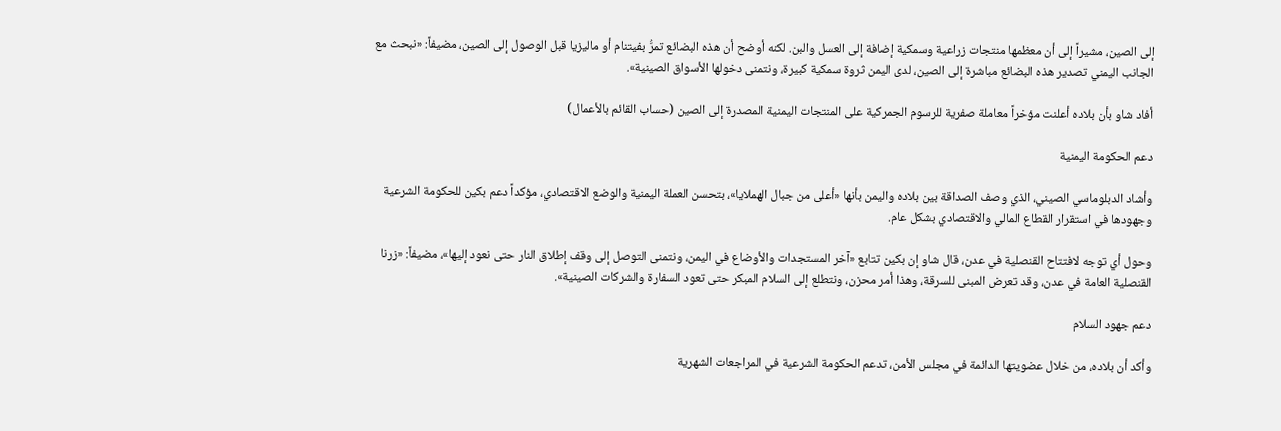إلى الصين، مشيراً إلى أن معظمها منتجات زراعية وسمكية إضافة إلى العسل والبن. لكنه أوضح أن هذه البضائع تمرُّ بفيتنام أو ماليزيا قبل الوصول إلى الصين، مضيفاً: «نبحث مع الجانب اليمني تصدير هذه البضائع مباشرة إلى الصين، لدى اليمن ثروة سمكية كبيرة، ونتمنى دخولها الأسواق الصينية».

أفاد شاو بأن بلاده أعلنت مؤخراً معاملة صفرية للرسوم الجمركية على المنتجات اليمنية المصدرة إلى الصين (حساب القائم بالأعمال)

دعم الحكومة اليمنية

وأشاد الدبلوماسي الصيني، الذي وصف الصداقة بين بلاده واليمن بأنها «أعلى من جبال الهملايا»، بتحسن العملة اليمنية والوضع الاقتصادي، مؤكداً دعم بكين للحكومة الشرعية وجهودها في استقرار القطاع المالي والاقتصادي بشكل عام.

وحول أي توجه لافتتاح القنصلية في عدن، قال شاو إن بكين تتابع «آخر المستجدات والأوضاع في اليمن، ونتمنى التوصل إلى وقف إطلاق النار حتى نعود إليها»، مضيفاً: «زرنا القنصلية العامة في عدن، وقد تعرض المبنى للسرقة، وهذا أمر محزن، ونتطلع إلى السلام المبكر حتى تعود السفارة والشركات الصينية».

دعم جهود السلام

وأكد أن بلاده، من خلال عضويتها الدائمة في مجلس الأمن، تدعم الحكومة الشرعية في المراجعات الشهرية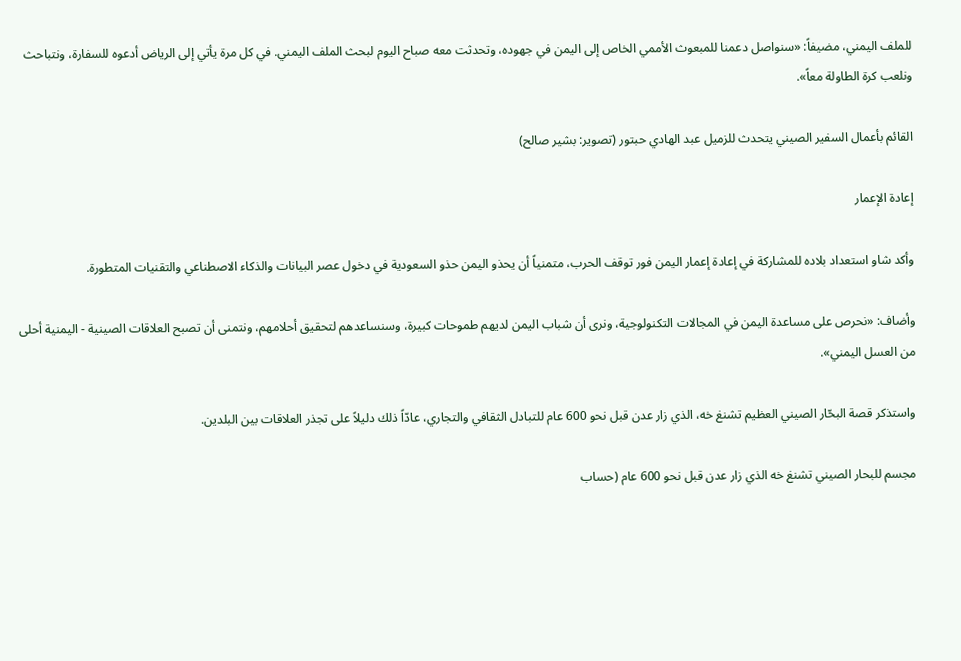للملف اليمني، مضيفاً: «سنواصل دعمنا للمبعوث الأممي الخاص إلى اليمن في جهوده، وتحدثت معه صباح اليوم لبحث الملف اليمني. في كل مرة يأتي إلى الرياض أدعوه للسفارة، ونتباحث ونلعب كرة الطاولة معاً».

القائم بأعمال السفير الصيني يتحدث للزميل عبد الهادي حبتور (تصوير: بشير صالح)

إعادة الإعمار

وأكد شاو استعداد بلاده للمشاركة في إعادة إعمار اليمن فور توقف الحرب، متمنياً أن يحذو اليمن حذو السعودية في دخول عصر البيانات والذكاء الاصطناعي والتقنيات المتطورة.

وأضاف: «نحرص على مساعدة اليمن في المجالات التكنولوجية، ونرى أن شباب اليمن لديهم طموحات كبيرة، وسنساعدهم لتحقيق أحلامهم، ونتمنى أن تصبح العلاقات الصينية - اليمنية أحلى من العسل اليمني».

واستذكر قصة البحّار الصيني العظيم تشنغ خه، الذي زار عدن قبل نحو 600 عام للتبادل الثقافي والتجاري، عادّاً ذلك دليلاً على تجذر العلاقات بين البلدين.

مجسم للبحار الصيني تشنغ خه الذي زار عدن قبل نحو 600 عام (حساب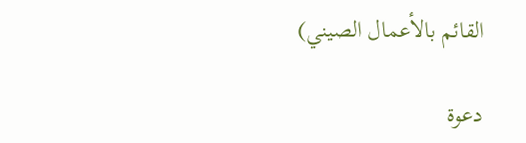القائم بالأعمال الصيني)

دعوة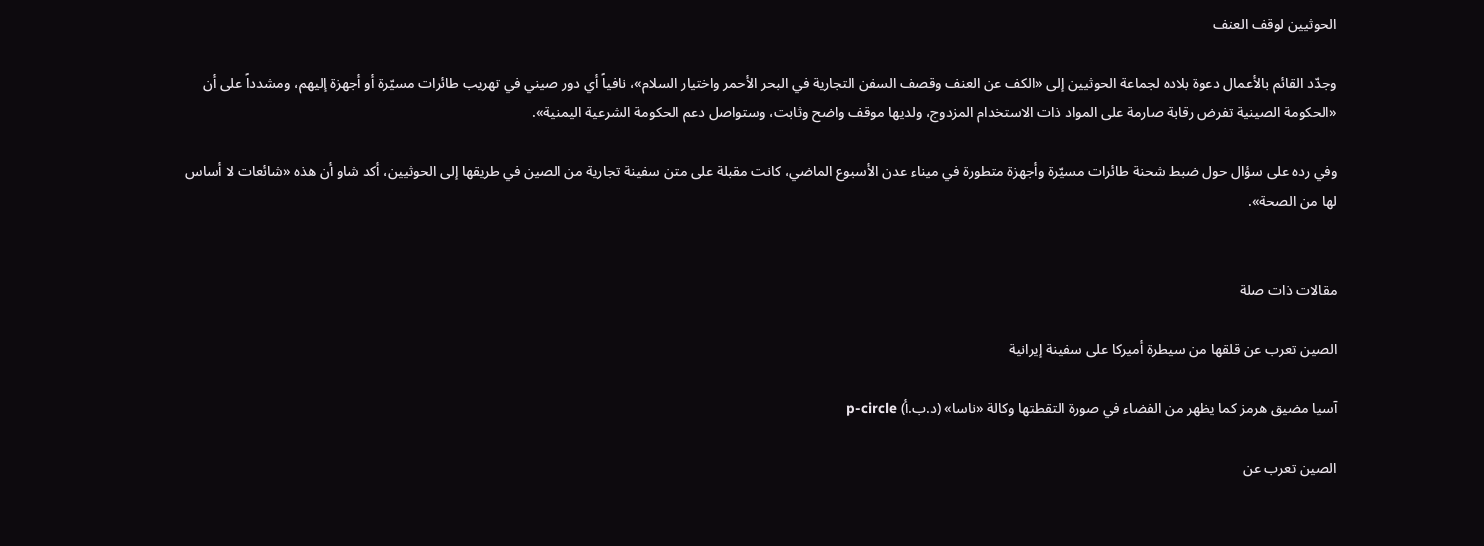الحوثيين لوقف العنف

وجدّد القائم بالأعمال دعوة بلاده لجماعة الحوثيين إلى «الكف عن العنف وقصف السفن التجارية في البحر الأحمر واختيار السلام»، نافياً أي دور صيني في تهريب طائرات مسيّرة أو أجهزة إليهم، ومشدداً على أن «الحكومة الصينية تفرض رقابة صارمة على المواد ذات الاستخدام المزدوج، ولديها موقف واضح وثابت، وستواصل دعم الحكومة الشرعية اليمنية».

وفي رده على سؤال حول ضبط شحنة طائرات مسيّرة وأجهزة متطورة في ميناء عدن الأسبوع الماضي، كانت مقبلة على متن سفينة تجارية من الصين في طريقها إلى الحوثيين، أكد شاو أن هذه «شائعات لا أساس لها من الصحة».


مقالات ذات صلة

الصين تعرب عن قلقها من سيطرة أميركا على سفينة إيرانية

آسيا مضيق هرمز كما يظهر من الفضاء في صورة التقطتها وكالة «ناسا» (د.ب.أ) p-circle

الصين تعرب عن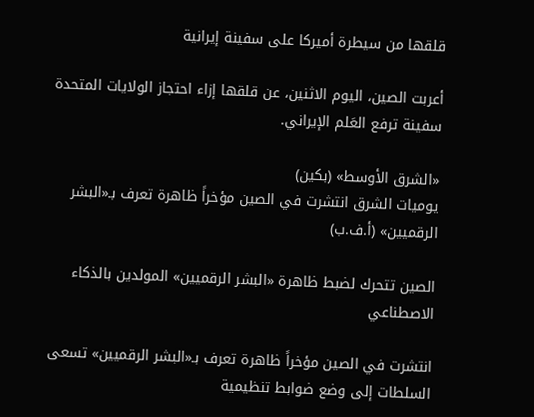قلقها من سيطرة أميركا على سفينة إيرانية

أعربت الصين، اليوم الاثنين، عن قلقها إزاء احتجاز الولايات المتحدة سفينة ترفع العَلم الإيراني.

«الشرق الأوسط» (بكين)
يوميات الشرق انتشرت في الصين مؤخراً ظاهرة تعرف بـ«البشر الرقميين» (أ.ف.ب)

الصين تتحرك لضبط ظاهرة «البشر الرقميين» المولدين بالذكاء الاصطناعي

انتشرت في الصين مؤخراً ظاهرة تعرف بـ«البشر الرقميين» تسعى السلطات إلى وضع ضوابط تنظيمية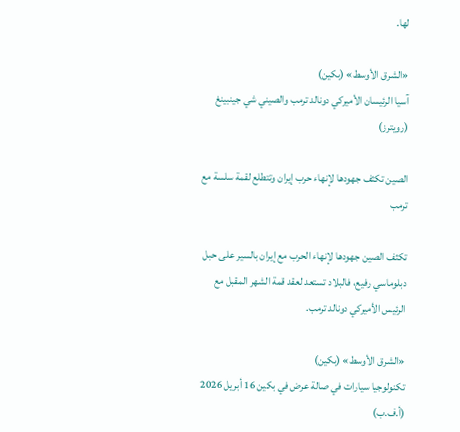لها.

«الشرق الأوسط» (بكين)
آسيا الرئيسان الأميركي دونالد ترمب والصيني شي جينبينغ (رويترز)

الصين تكثف جهودها لإنهاء حرب إيران وتتطلع لقمة سلسة مع ترمب

تكثف الصين جهودها ‌لإنهاء الحرب مع إيران بالسير على حبل دبلوماسي رفيع، فالبلاد تستعد لعقد قمة الشهر المقبل مع الرئيس الأميركي دونالد ترمب.

«الشرق الأوسط» (بكين)
تكنولوجيا سيارات في صالة عرض في بكين 16 أبريل 2026 (أ.ف.ب)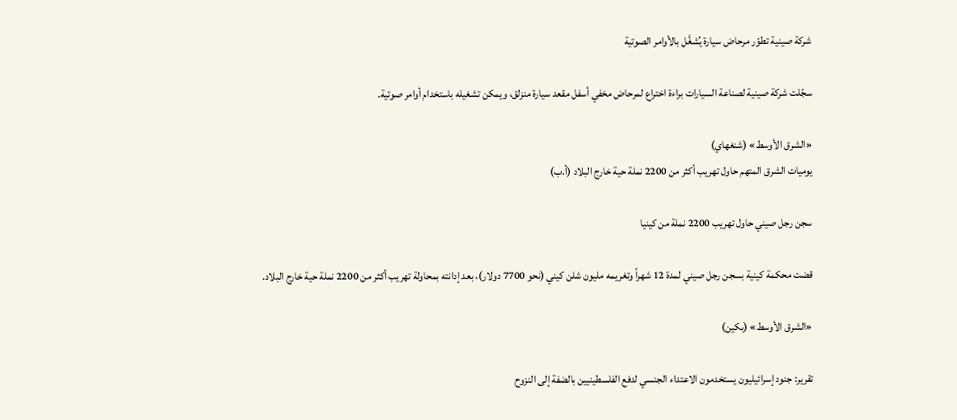شركة صينية تطوّر مرحاض سيارة يُشغَّل بالأوامر الصوتية

سجّلت شركة صينية لصناعة السيارات براءة اختراع لمرحاض مخفي أسفل مقعد سيارة منزلق، ويمكن تشغيله باستخدام أوامر صوتية.

«الشرق الأوسط» (شنغهاي)
يوميات الشرق المتهم حاول تهريب أكثر من 2200 نملة حية خارج البلاد (أ.ب)

سجن رجل صيني حاول تهريب 2200 نملة من كينيا

قضت محكمة كينية بسجن رجل صيني لمدة 12 شهراً وتغريمه مليون شلن كيني (نحو 7700 دولار)، بعد إدانته بمحاولة تهريب أكثر من 2200 نملة حية خارج البلاد.

«الشرق الأوسط» (بكين)

تقرير: جنود إسرائيليون يستخدمون الاعتداء الجنسي لدفع الفلسطينيين بالضفة إلى النزوح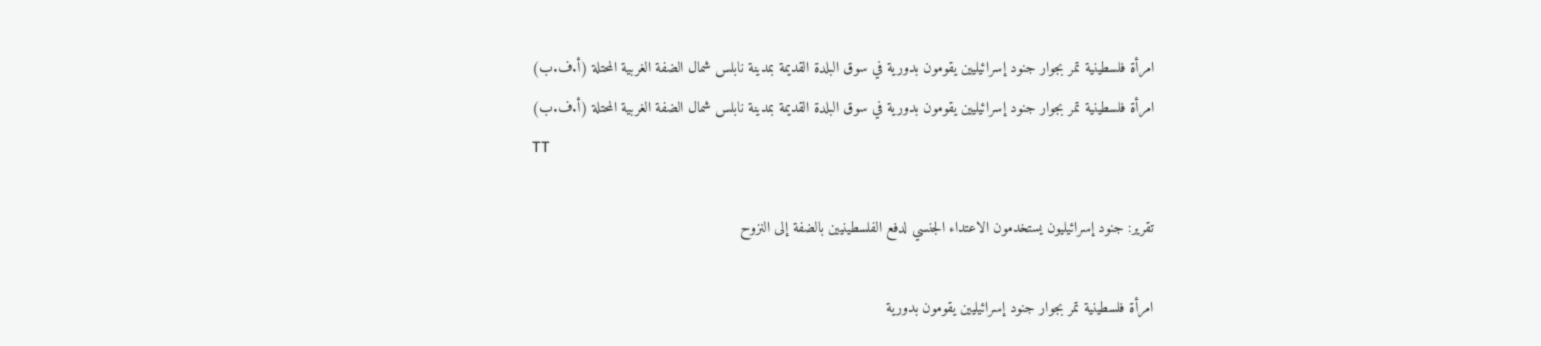امرأة فلسطينية تمر بجوار جنود إسرائيليين يقومون بدورية في سوق البلدة القديمة بمدينة نابلس شمال الضفة الغربية المحتلة (أ.ف.ب)
امرأة فلسطينية تمر بجوار جنود إسرائيليين يقومون بدورية في سوق البلدة القديمة بمدينة نابلس شمال الضفة الغربية المحتلة (أ.ف.ب)
TT

تقرير: جنود إسرائيليون يستخدمون الاعتداء الجنسي لدفع الفلسطينيين بالضفة إلى النزوح

امرأة فلسطينية تمر بجوار جنود إسرائيليين يقومون بدورية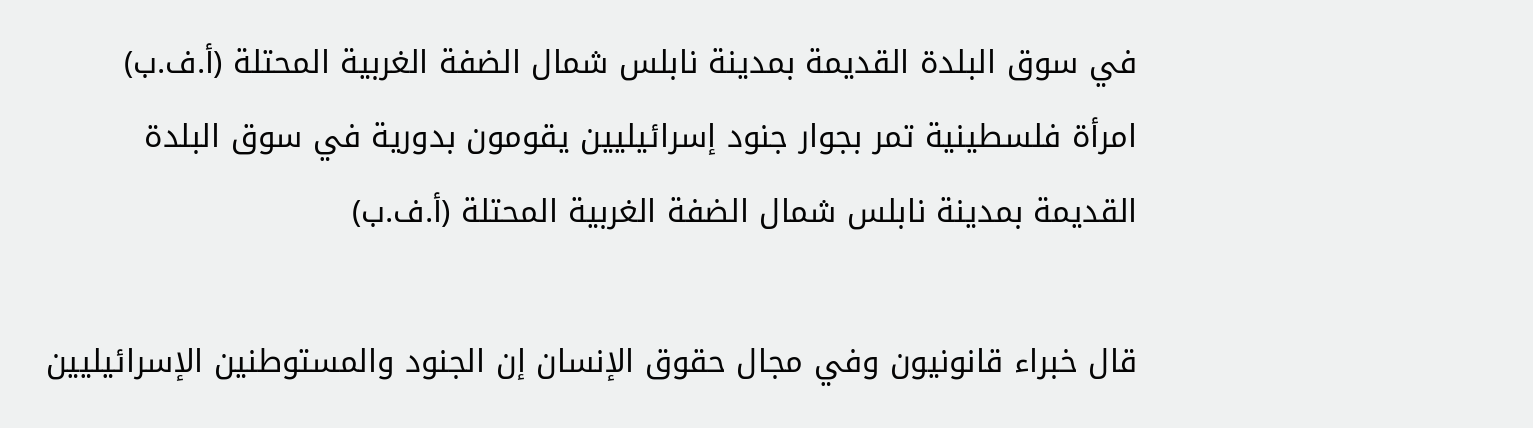في سوق البلدة القديمة بمدينة نابلس شمال الضفة الغربية المحتلة (أ.ف.ب)
امرأة فلسطينية تمر بجوار جنود إسرائيليين يقومون بدورية في سوق البلدة القديمة بمدينة نابلس شمال الضفة الغربية المحتلة (أ.ف.ب)

قال خبراء قانونيون وفي مجال حقوق الإنسان إن الجنود والمستوطنين الإسرائيليين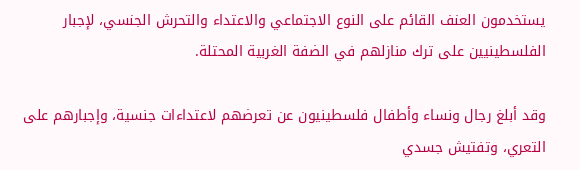يستخدمون العنف القائم على النوع الاجتماعي والاعتداء والتحرش الجنسي، لإجبار الفلسطينيين على ترك منازلهم في الضفة الغربية المحتلة.

وقد أبلغ رجال ونساء وأطفال فلسطينيون عن تعرضهم لاعتداءات جنسية، وإجبارهم على التعري، وتفتيش جسدي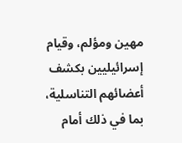مهين ومؤلم، وقيام إسرائيليين بكشف أعضائهم التناسلية، بما في ذلك أمام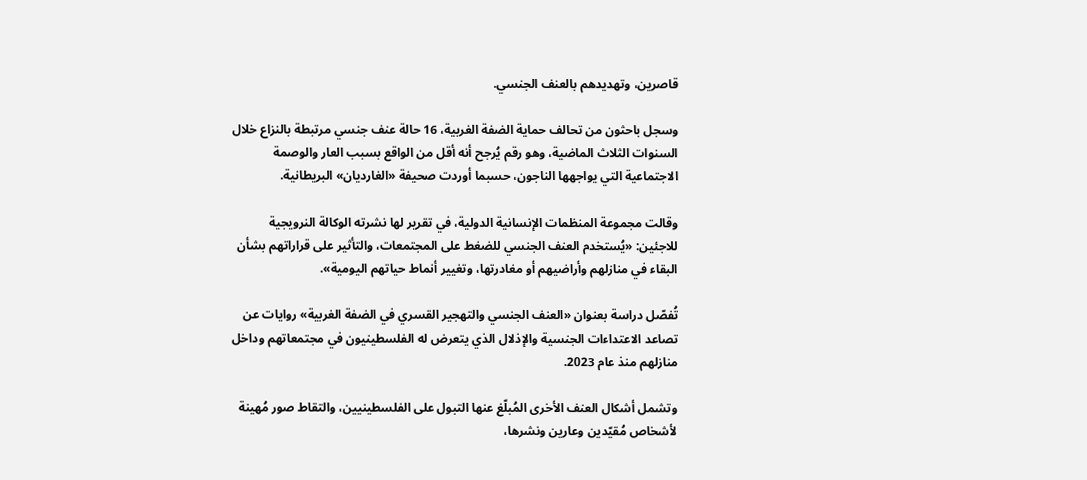قاصرين، وتهديدهم بالعنف الجنسي.

وسجل باحثون من تحالف حماية الضفة الغربية، 16 حالة عنف جنسي مرتبطة بالنزاع خلال السنوات الثلاث الماضية، وهو رقم يُرجح أنه أقل من الواقع بسبب العار والوصمة الاجتماعية التي يواجهها الناجون، حسبما أوردت صحيفة «الغارديان» البريطانية.

وقالت مجموعة المنظمات الإنسانية الدولية، في تقرير لها نشرته الوكالة النرويجية للاجئين: «يُستخدم العنف الجنسي للضغط على المجتمعات، والتأثير على قراراتهم بشأن البقاء في منازلهم وأراضيهم أو مغادرتها، وتغيير أنماط حياتهم اليومية».

تُفصّل دراسة بعنوان «العنف الجنسي والتهجير القسري في الضفة الغربية» روايات عن تصاعد الاعتداءات الجنسية والإذلال الذي يتعرض له الفلسطينيون في مجتمعاتهم وداخل منازلهم منذ عام 2023.

وتشمل أشكال العنف الأخرى المُبلّغ عنها التبول على الفلسطينيين، والتقاط صور مُهينة لأشخاص مُقيّدين وعارين ونشرها،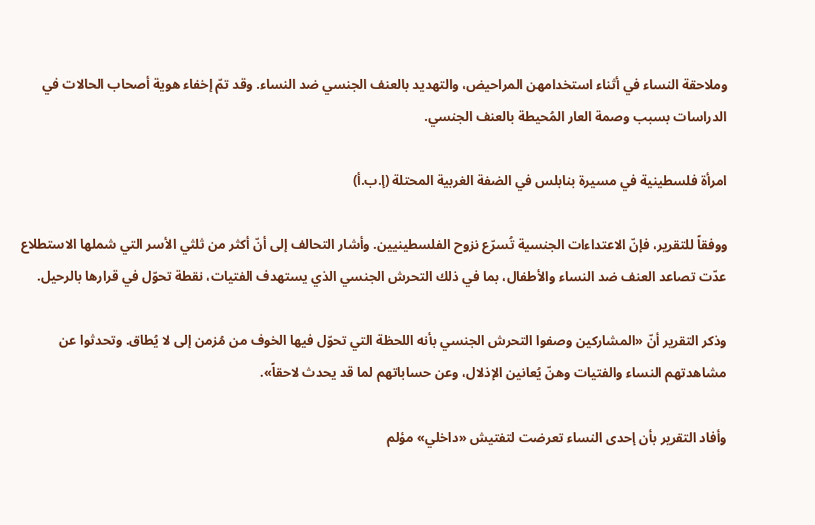وملاحقة النساء في أثناء استخدامهن المراحيض، والتهديد بالعنف الجنسي ضد النساء. وقد تمّ إخفاء هوية أصحاب الحالات في الدراسات بسبب وصمة العار المُحيطة بالعنف الجنسي.

امرأة فلسطينية في مسيرة بنابلس في الضفة الغربية المحتلة (إ.ب.أ)

ووفقاً للتقرير، فإنّ الاعتداءات الجنسية تُسرّع نزوح الفلسطينيين. وأشار التحالف إلى أنّ أكثر من ثلثي الأسر التي شملها الاستطلاع عدّت تصاعد العنف ضد النساء والأطفال، بما في ذلك التحرش الجنسي الذي يستهدف الفتيات، نقطة تحوّل في قرارها بالرحيل.

وذكر التقرير أنّ «المشاركين وصفوا التحرش الجنسي بأنه اللحظة التي تحوّل فيها الخوف من مُزمن إلى لا يُطاق. وتحدثوا عن مشاهدتهم النساء والفتيات وهنّ يُعانين الإذلال، وعن حساباتهم لما قد يحدث لاحقاً».

وأفاد التقرير بأن إحدى النساء تعرضت لتفتيش «داخلي» مؤلم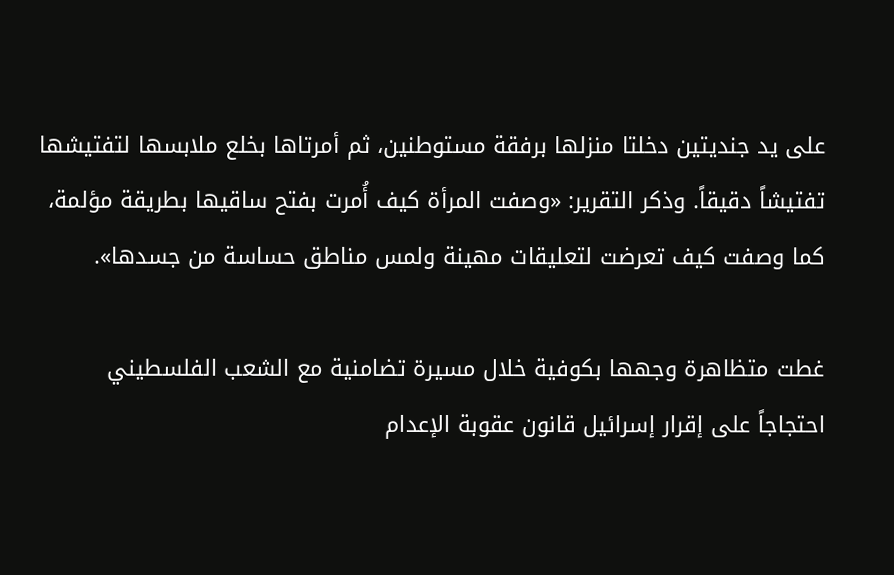على يد جنديتين دخلتا منزلها برفقة مستوطنين، ثم أمرتاها بخلع ملابسها لتفتيشها تفتيشاً دقيقاً. وذكر التقرير: «وصفت المرأة كيف أُمرت بفتح ساقيها بطريقة مؤلمة، كما وصفت كيف تعرضت لتعليقات مهينة ولمس مناطق حساسة من جسدها».

غطت متظاهرة وجهها بكوفية خلال مسيرة تضامنية مع الشعب الفلسطيني احتجاجاً على إقرار إسرائيل قانون عقوبة الإعدام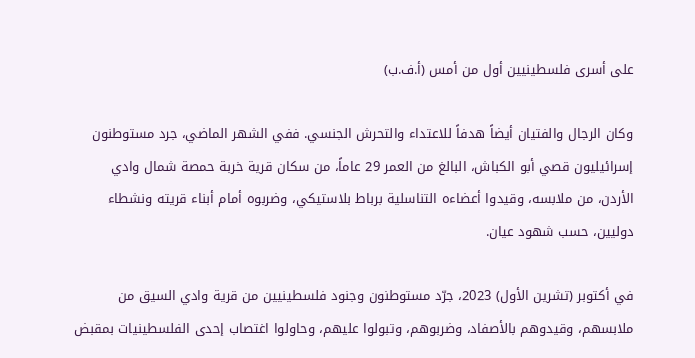على أسرى فلسطينيين أول من أمس (أ.ف.ب)

وكان الرجال والفتيان أيضاً هدفاً للاعتداء والتحرش الجنسي. ففي الشهر الماضي، جرد مستوطنون إسرائيليون قصي أبو الكباش، البالغ من العمر 29 عاماً، من سكان قرية خربة حمصة شمال وادي الأردن، من ملابسه، وقيدوا أعضاءه التناسلية برباط بلاستيكي، وضربوه أمام أبناء قريته ونشطاء دوليين، حسب شهود عيان.

في أكتوبر (تشرين الأول) 2023، جرّد مستوطنون وجنود فلسطينيين من قرية وادي السيق من ملابسهم، وقيدوهم بالأصفاد، وضربوهم، وتبولوا عليهم، وحاولوا اغتصاب إحدى الفلسطينيات بمقبض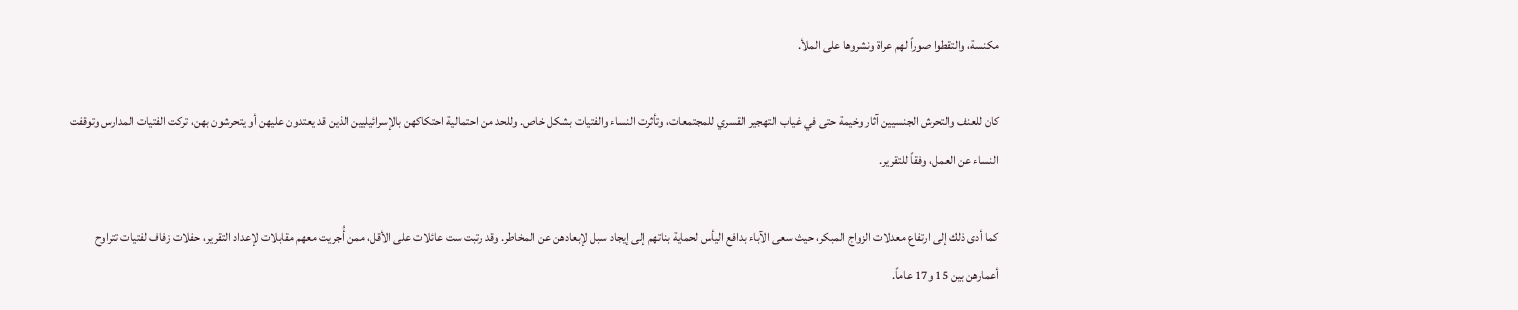مكنسة، والتقطوا صوراً لهم عراة ونشروها على الملأ.

كان للعنف والتحرش الجنسيين آثار وخيمة حتى في غياب التهجير القسري للمجتمعات، وتأثرت النساء والفتيات بشكل خاص. وللحد من احتمالية احتكاكهن بالإسرائيليين الذين قد يعتدون عليهن أو يتحرشون بهن، تركت الفتيات المدارس وتوقفت النساء عن العمل، وفقاً للتقرير.

كما أدى ذلك إلى ارتفاع معدلات الزواج المبكر، حيث سعى الآباء بدافع اليأس لحماية بناتهم إلى إيجاد سبل لإبعادهن عن المخاطر. وقد رتبت ست عائلات على الأقل، ممن أُجريت معهم مقابلات لإعداد التقرير، حفلات زفاف لفتيات تتراوح أعمارهن بين 15 و17 عاماً.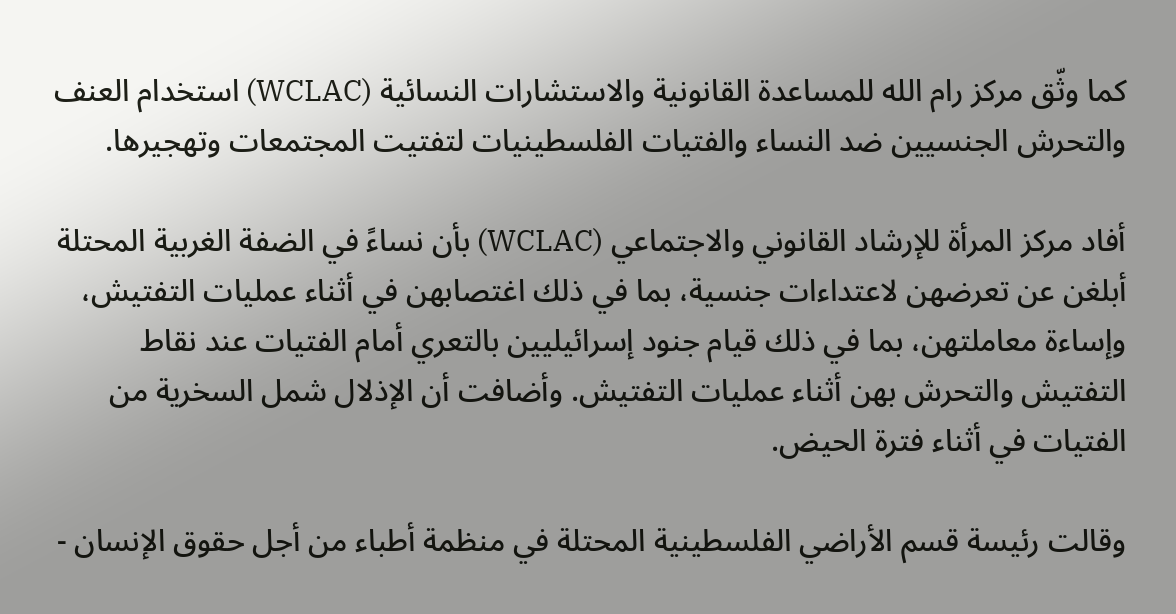كما وثّق مركز رام الله للمساعدة القانونية والاستشارات النسائية (WCLAC) استخدام العنف والتحرش الجنسيين ضد النساء والفتيات الفلسطينيات لتفتيت المجتمعات وتهجيرها.

أفاد مركز المرأة للإرشاد القانوني والاجتماعي (WCLAC) بأن نساءً في الضفة الغربية المحتلة أبلغن عن تعرضهن لاعتداءات جنسية، بما في ذلك اغتصابهن في أثناء عمليات التفتيش، وإساءة معاملتهن، بما في ذلك قيام جنود إسرائيليين بالتعري أمام الفتيات عند نقاط التفتيش والتحرش بهن أثناء عمليات التفتيش. وأضافت أن الإذلال شمل السخرية من الفتيات في أثناء فترة الحيض.

وقالت رئيسة قسم الأراضي الفلسطينية المحتلة في منظمة أطباء من أجل حقوق الإنسان -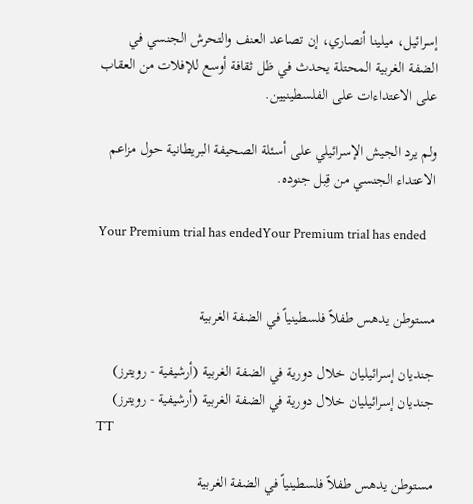إسرائيل، ميلينا أنصاري، إن تصاعد العنف والتحرش الجنسي في الضفة الغربية المحتلة يحدث في ظل ثقافة أوسع للإفلات من العقاب على الاعتداءات على الفلسطينيين.

ولم يرد الجيش الإسرائيلي على أسئلة الصحيفة البريطانية حول مزاعم الاعتداء الجنسي من قِبل جنوده.

Your Premium trial has endedYour Premium trial has ended


مستوطن يدهس طفلاً فلسطينياً في الضفة الغربية

جنديان إسرائيليان خلال دورية في الضفة الغربية (أرشيفية - رويترز)
جنديان إسرائيليان خلال دورية في الضفة الغربية (أرشيفية - رويترز)
TT

مستوطن يدهس طفلاً فلسطينياً في الضفة الغربية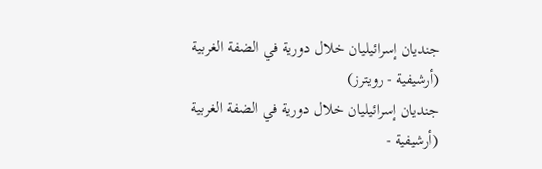جنديان إسرائيليان خلال دورية في الضفة الغربية (أرشيفية - رويترز)
جنديان إسرائيليان خلال دورية في الضفة الغربية (أرشيفية -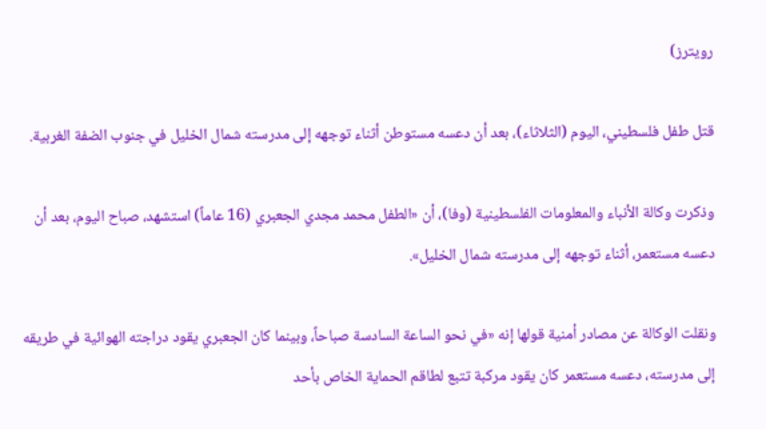رويترز)

قتل طفل فلسطيني، اليوم (الثلاثاء)، بعد أن دعسه مستوطن أثناء توجهه إلى مدرسته شمال الخليل في جنوب الضفة الغربية.

وذكرت وكالة الأنباء والمعلومات الفلسطينية (وفا)، أن «الطفل محمد مجدي الجعبري (16 عاماً) استشهد، صباح اليوم، بعد أن دعسه مستعمر، أثناء توجهه إلى مدرسته شمال الخليل».

ونقلت الوكالة عن مصادر أمنية قولها إنه «في نحو الساعة السادسة صباحاً، وبينما كان الجعبري يقود دراجته الهوائية في طريقه إلى مدرسته، دعسه مستعمر كان يقود مركبة تتبع لطاقم الحماية الخاص بأحد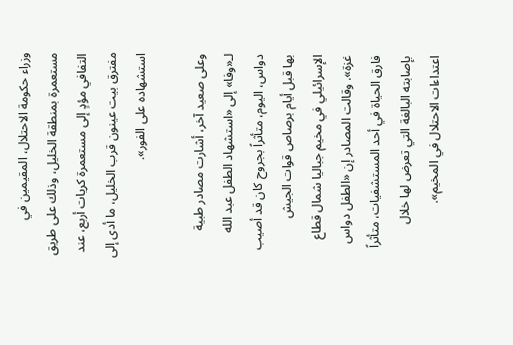وزراء حكومة الاحتلال، المقيمين في مستعمرة بمنطقة الخليل، وذلك على طريق التفافي مؤدٍ إلى مستعمرة كريات أربع، عند مفترق بيت عينون قرب الخليل، ما أدى إلى استشهاده على الفور».

وعلى صعيد آخر، أشارت مصادر طبية لـ«وفا» إلى «استشهاد الطفل عبد الله دواس، اليوم، متأثراً بجروح كان قد أصيب بها قبل أيام برصاص قوات الجيش الإسرائيلي في مخيم جباليا شمال قطاع غزة». وقالت المصادر إن «الطفل دواس فارق الحياة في أحد المستشفيات، متأثراً بإصابته البالغة التي تعرض لها خلال اعتداءات الاحتلال في المخيم».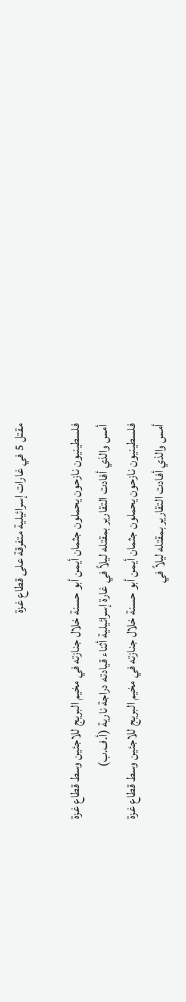مقتل 5 في غارات إسرائيلية متفرقة على قطاع غزة

فلسطينيون نازحون يحملون جثمان أيمن أبو حسنة خلال جنازته في مخيم البريج للاجئين وسط قطاع غزة أمس والذي أفادت التقارير بمقتله ليلاً في غارة إسرائيلية أثناء قيادته دراجة نارية (أ.ف.ب)
فلسطينيون نازحون يحملون جثمان أيمن أبو حسنة خلال جنازته في مخيم البريج للاجئين وسط قطاع غزة أمس والذي أفادت التقارير بمقتله ليلاً في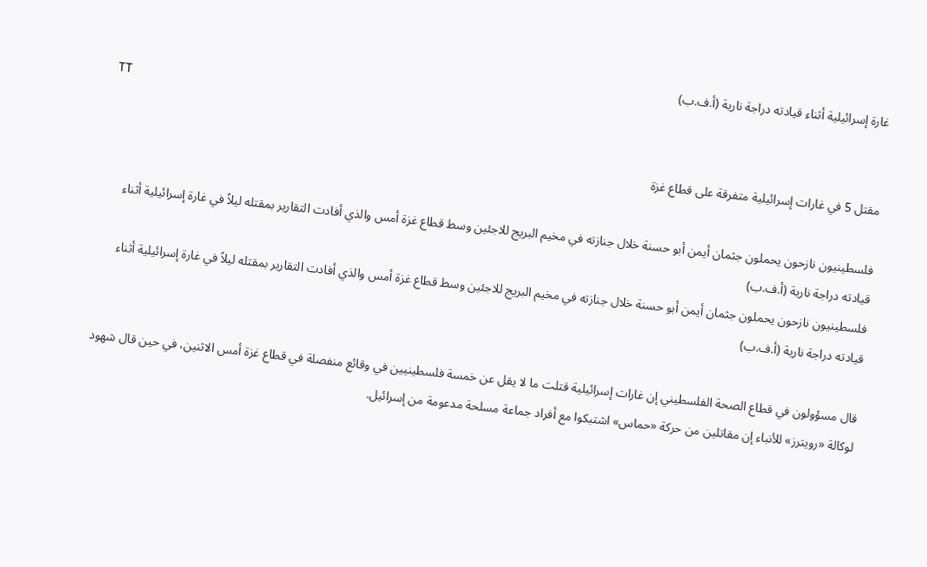غارة إسرائيلية أثناء قيادته دراجة نارية (أ.ف.ب)
TT

مقتل 5 في غارات إسرائيلية متفرقة على قطاع غزة

فلسطينيون نازحون يحملون جثمان أيمن أبو حسنة خلال جنازته في مخيم البريج للاجئين وسط قطاع غزة أمس والذي أفادت التقارير بمقتله ليلاً في غارة إسرائيلية أثناء قيادته دراجة نارية (أ.ف.ب)
فلسطينيون نازحون يحملون جثمان أيمن أبو حسنة خلال جنازته في مخيم البريج للاجئين وسط قطاع غزة أمس والذي أفادت التقارير بمقتله ليلاً في غارة إسرائيلية أثناء قيادته دراجة نارية (أ.ف.ب)

قال مسؤولون في قطاع الصحة الفلسطيني إن غارات إسرائيلية قتلت ما لا يقل عن خمسة فلسطينيين في وقائع منفصلة في قطاع غزة أمس الاثنين، في حين قال شهود لوكالة «رويترز» للأنباء إن مقاتلين من حركة «حماس» اشتبكوا مع أفراد جماعة مسلحة مدعومة من إسرائيل.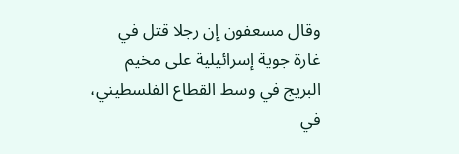وقال مسعفون إن رجلا قتل في غارة جوية إسرائيلية على مخيم البريج في وسط القطاع الفلسطيني، في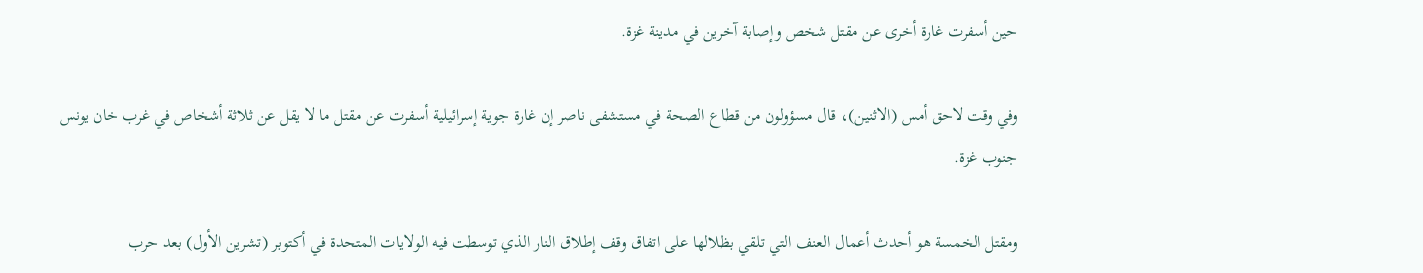حين أسفرت غارة أخرى عن مقتل شخص وإصابة آخرين في مدينة غزة.

وفي وقت لاحق أمس (الاثنين)، قال مسؤولون من قطاع الصحة في مستشفى ناصر إن غارة جوية إسرائيلية أسفرت عن مقتل ما لا يقل عن ثلاثة أشخاص في غرب خان يونس جنوب غزة.

ومقتل الخمسة هو أحدث أعمال العنف التي تلقي بظلالها على اتفاق وقف إطلاق النار الذي توسطت فيه الولايات المتحدة في أكتوبر (تشرين الأول) بعد حرب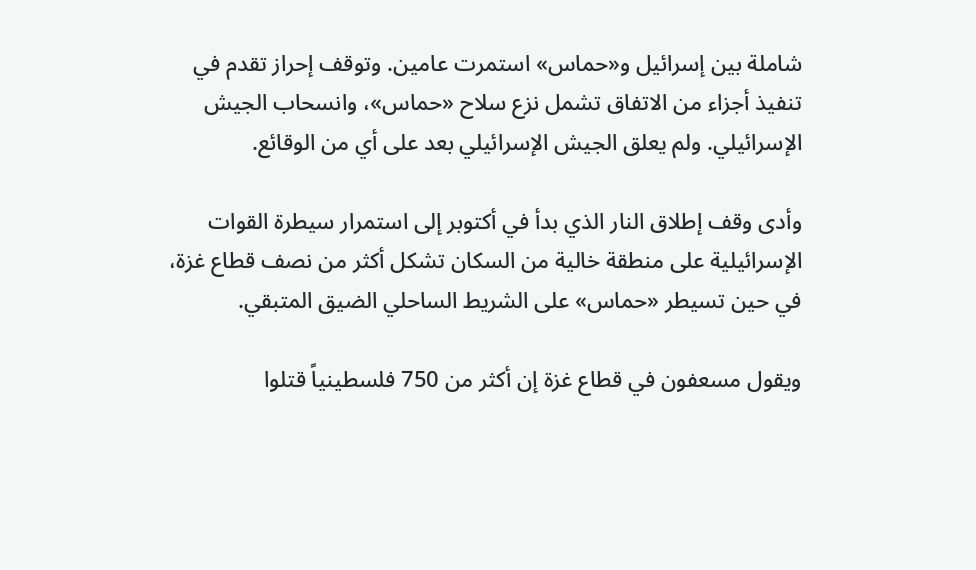شاملة بين إسرائيل و«حماس» استمرت عامين. وتوقف إحراز تقدم في تنفيذ أجزاء من الاتفاق تشمل نزع سلاح «حماس»، وانسحاب الجيش الإسرائيلي. ولم يعلق الجيش الإسرائيلي بعد على أي من الوقائع.

وأدى وقف إطلاق النار الذي بدأ في أكتوبر إلى استمرار سيطرة القوات الإسرائيلية على منطقة خالية من السكان تشكل أكثر من نصف قطاع غزة، في حين تسيطر «حماس» على الشريط الساحلي الضيق المتبقي.

ويقول مسعفون في قطاع غزة إن أكثر من 750 فلسطينياً قتلوا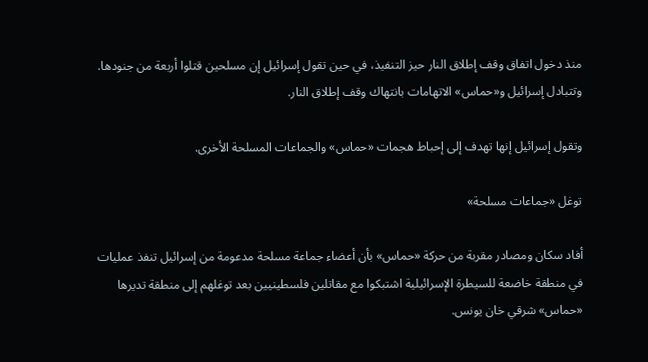منذ دخول اتفاق وقف إطلاق النار حيز التنفيذ، في حين تقول إسرائيل إن مسلحين قتلوا أربعة من جنودها. وتتبادل إسرائيل و«حماس» الاتهامات بانتهاك وقف إطلاق النار.

وتقول إسرائيل إنها تهدف إلى إحباط هجمات «حماس» والجماعات المسلحة الأخرى.

توغل «جماعات مسلحة»

أفاد سكان ومصادر مقربة من حركة «حماس» بأن أعضاء جماعة مسلحة مدعومة من إسرائيل تنفذ عمليات في منطقة خاضعة للسيطرة الإسرائيلية اشتبكوا مع مقاتلين فلسطينيين بعد توغلهم إلى منطقة تديرها «حماس» شرقي خان يونس.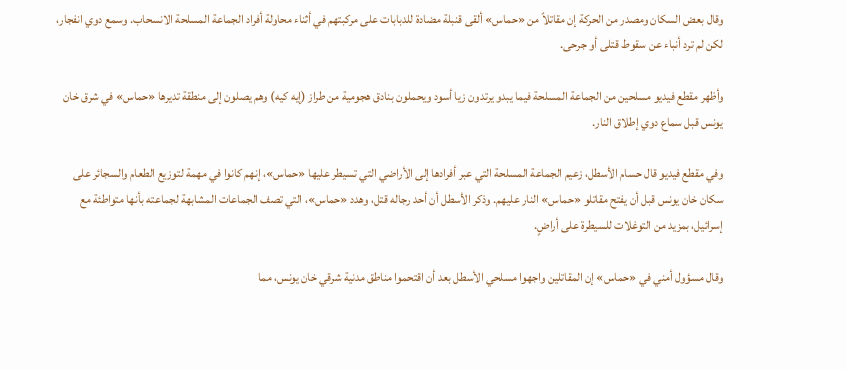وقال بعض السكان ومصدر من الحركة إن مقاتلاً من «حماس» ألقى قنبلة مضادة للدبابات على مركبتهم في أثناء محاولة أفراد الجماعة المسلحة الانسحاب. وسمع دوي انفجار، لكن لم ترد أنباء عن سقوط قتلى أو جرحى.

وأظهر مقطع فيديو مسلحين من الجماعة المسلحة فيما يبدو يرتدون زيا أسود ويحملون بنادق هجومية من طراز (إيه كيه) وهم يصلون إلى منطقة تديرها «حماس» في شرق خان يونس قبل سماع دوي إطلاق النار.

وفي مقطع فيديو قال حسام الأسطل، زعيم الجماعة المسلحة التي عبر أفرادها إلى الأراضي التي تسيطر عليها «حماس»، إنهم كانوا في مهمة لتوزيع الطعام والسجائر على سكان خان يونس قبل أن يفتح مقاتلو «حماس» النار عليهم. وذكر الأسطل أن أحد رجاله قتل، وهدد «حماس»، التي تصف الجماعات المشابهة لجماعته بأنها متواطئة مع إسرائيل، بمزيد من التوغلات للسيطرة على أراضٍ.

وقال مسؤول أمني في «حماس» إن المقاتلين واجهوا مسلحي الأسطل بعد أن اقتحموا مناطق مدنية شرقي خان يونس، مما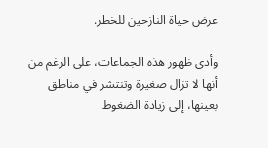عرض حياة النازحين للخطر.

وأدى ظهور هذه الجماعات، على الرغم من أنها لا تزال صغيرة وتنتشر في مناطق بعينها، إلى زيادة الضغوط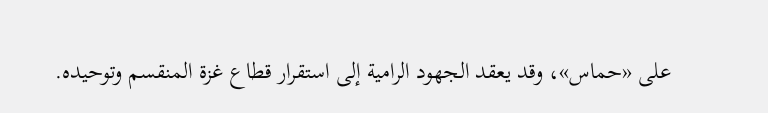على «حماس»، وقد يعقد الجهود الرامية إلى استقرار قطاع غزة المنقسم وتوحيده.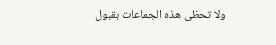ولا تحظى هذه الجماعات بقبول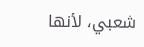شعبي، لأنها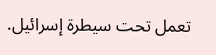تعمل تحت سيطرة إسرائيل.